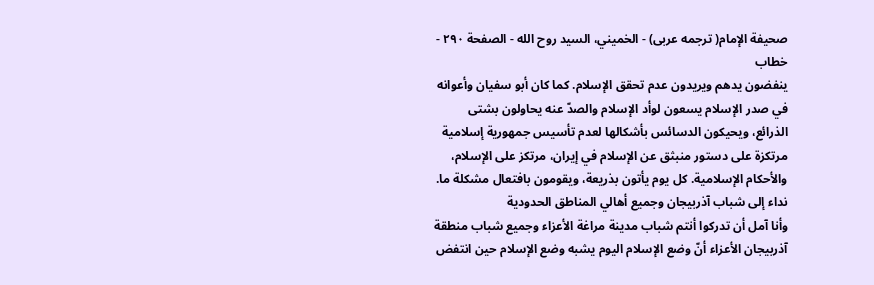صحيفة الإمام( ترجمه عربى) - الخميني، السيد روح الله - الصفحة ٢٩٠ - خطاب
ينفضون يدهم ويريدون عدم تحقق الإسلام. كما كان أبو سفيان وأعوانه في صدر الإسلام يسعون لوأد الإسلام والصدّ عنه يحاولون بشتى الذرائع، ويحيكون الدسائس بأشكالها لعدم تأسيس جمهورية إسلامية مرتكزة على دستور منبثق عن الإسلام في إيران، مرتكز على الإسلام، والأحكام الإسلامية. كل يوم يأتون بذريعة، ويقومون بافتعال مشكلة ما.
نداء إلى شباب آذربيجان وجميع أهالي المناطق الحدودية
وأنا آمل أن تدركوا أنتم شباب مدينة مراغة الأعزاء وجميع شباب منطقة آذربيجان الأعزاء أنّ وضع الإسلام اليوم يشبه وضع الإسلام حين انتفض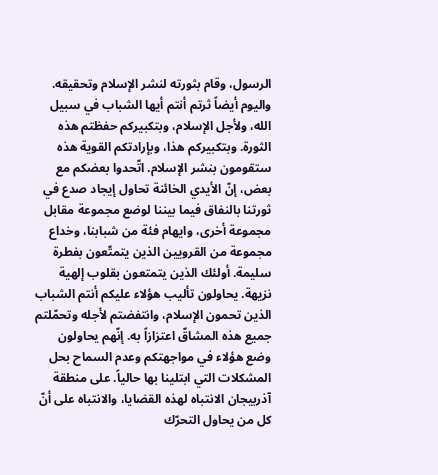الرسول، وقام بثورته لنشر الإسلام وتحقيقه. واليوم أيضاً ثرتم أنتم أيها الشباب في سبيل الله، ولأجل الإسلام، وبتكبيركم حفظتم هذه الثورة. وبتكبيركم هذا، وبإرادتكم القوية هذه ستقومون بنشر الإسلام. اتّحدوا بعضكم مع بعض، إنّ الأيدي الخائنة تحاول إيجاد صدع في ثورتنا بالنفاق فيما بيننا لوضع مجموعة مقابل مجموعة أخرى، وايهام فئة من شبابنا، وخداع مجموعة من القرويين الذين يتمتّعون بفطرة سليمة. أولئك الذين يتمتعون بقلوب إلهية نزيهة. يحاولون تأليب هؤلاء عليكم أنتم الشباب الذين تحمون الإسلام، وانتفضتم لأجله وتحمّلتم جميع هذه المشاقّ اعتزازاً به. إنّهم يحاولون وضع هؤلاء في مواجهتكم وعدم السماح بحل المشكلات التي ابتلينا بها حالياً. على منطقة آذربيجان الانتباه لهذه القضايا، والانتباه على أنّ كل من يحاول التحرّك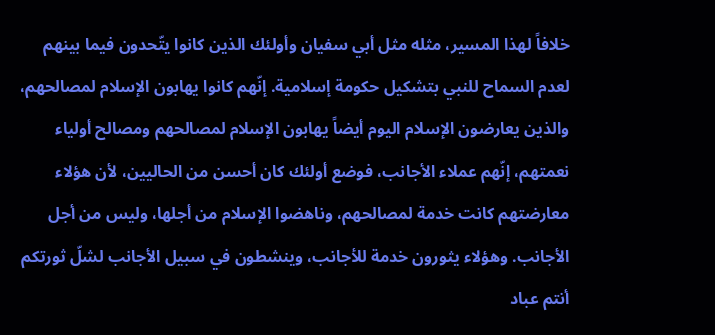خلافاً لهذا المسير، مثله مثل أبي سفيان وأولئك الذين كانوا يتّحدون فيما بينهم لعدم السماح للنبي بتشكيل حكومة إسلامية. إنّهم كانوا يهابون الإسلام لمصالحهم، والذين يعارضون الإسلام اليوم أيضاً يهابون الإسلام لمصالحهم ومصالح أولياء نعمتهم، إنّهم عملاء الأجانب، فوضع أولئك كان أحسن من الحاليين، لأن هؤلاء معارضتهم كانت خدمة لمصالحهم، وناهضوا الإسلام من أجلها، وليس من أجل الأجانب. وهؤلاء يثورون خدمة للأجانب، وينشطون في سبيل الأجانب لشلّ ثورتكم أنتم عباد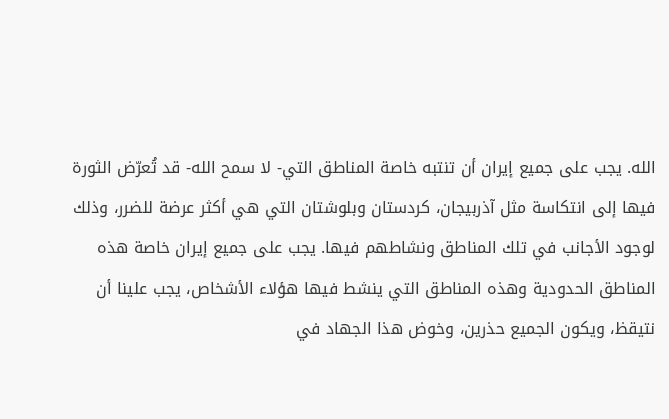الله. يجب على جميع إيران أن تنتبه خاصة المناطق التي- لا سمح الله- قد تُعرّض الثورة فيها إلى انتكاسة مثل آذربيجان، كردستان وبلوشتان التي هي أكثر عرضة للضرر، وذلك لوجود الأجانب في تلك المناطق ونشاطهم فيها. يجب على جميع إيران خاصة هذه المناطق الحدودية وهذه المناطق التي ينشط فيها هؤلاء الأشخاص، يجب علينا أن نتيقظ، ويكون الجميع حذرين، وخوض هذا الجهاد في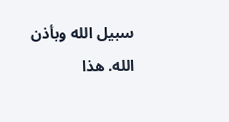سبيل الله وبأذن الله. هذا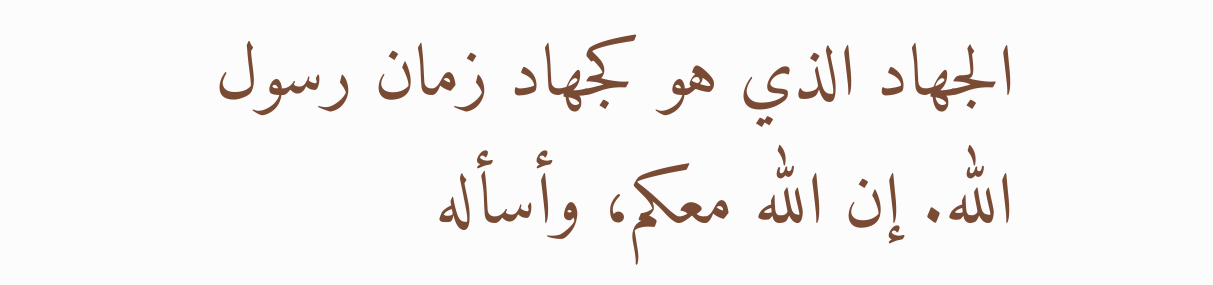الجهاد الذي هو كجهاد زمان رسول الله. إن الله معكم، وأسأله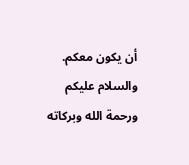أن يكون معكم.
والسلام عليكم ورحمة الله وبركاته